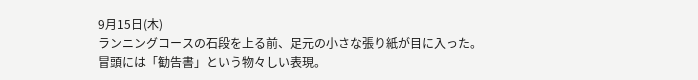9月15日(木)
ランニングコースの石段を上る前、足元の小さな張り紙が目に入った。
冒頭には「勧告書」という物々しい表現。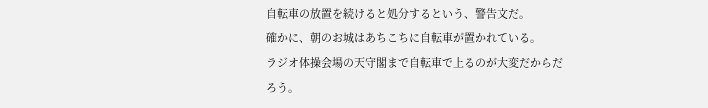自転車の放置を続けると処分するという、警告文だ。
確かに、朝のお城はあちこちに自転車が置かれている。
ラジオ体操会場の天守閣まで自転車で上るのが大変だからだろう。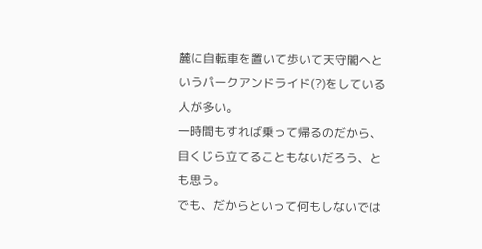麓に自転車を置いて歩いて天守閣へというパークアンドライド(?)をしている人が多い。
一時間もすれば乗って帰るのだから、目くじら立てることもないだろう、とも思う。
でも、だからといって何もしないでは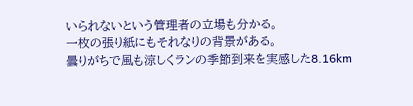いられないという管理者の立場も分かる。
一枚の張り紙にもそれなりの背景がある。
曇りがちで風も涼しくランの季節到来を実感した8.16km